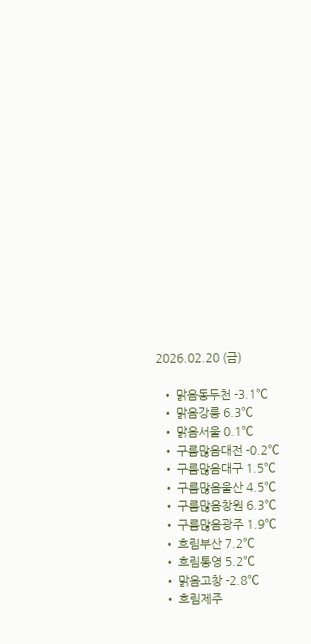2026.02.20 (금)

  • 맑음동두천 -3.1℃
  • 맑음강릉 6.3℃
  • 맑음서울 0.1℃
  • 구름많음대전 -0.2℃
  • 구름많음대구 1.5℃
  • 구름많음울산 4.5℃
  • 구름많음창원 6.3℃
  • 구름많음광주 1.9℃
  • 흐림부산 7.2℃
  • 흐림통영 5.2℃
  • 맑음고창 -2.8℃
  • 흐림제주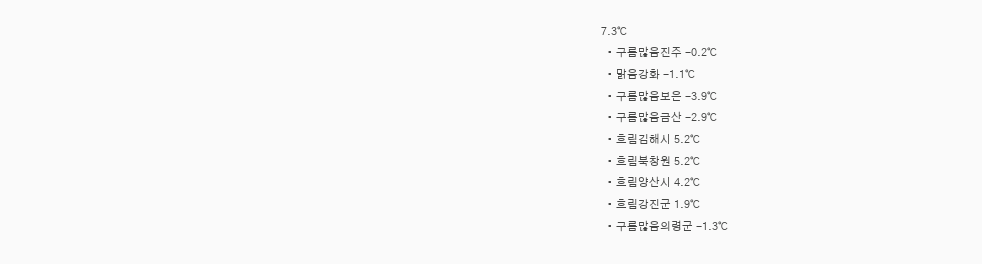7.3℃
  • 구름많음진주 -0.2℃
  • 맑음강화 -1.1℃
  • 구름많음보은 -3.9℃
  • 구름많음금산 -2.9℃
  • 흐림김해시 5.2℃
  • 흐림북창원 5.2℃
  • 흐림양산시 4.2℃
  • 흐림강진군 1.9℃
  • 구름많음의령군 -1.3℃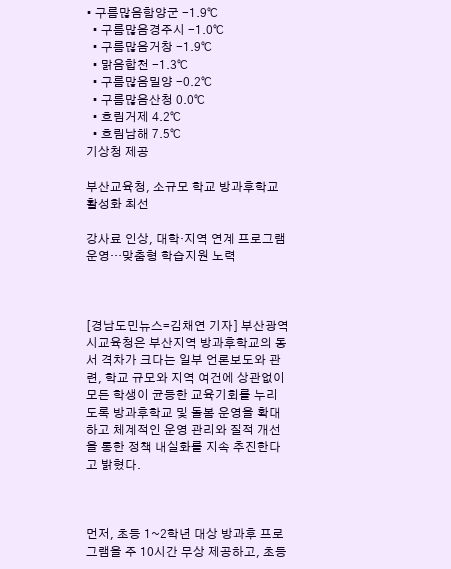• 구름많음함양군 -1.9℃
  • 구름많음경주시 -1.0℃
  • 구름많음거창 -1.9℃
  • 맑음합천 -1.3℃
  • 구름많음밀양 -0.2℃
  • 구름많음산청 0.0℃
  • 흐림거제 4.2℃
  • 흐림남해 7.5℃
기상청 제공

부산교육청, 소규모 학교 방과후학교 활성화 최선

강사료 인상, 대학·지역 연계 프로그램 운영…맞춤형 학습지원 노력



[경남도민뉴스=김채연 기자] 부산광역시교육청은 부산지역 방과후학교의 동서 격차가 크다는 일부 언론보도와 관련, 학교 규모와 지역 여건에 상관없이 모든 학생이 균등한 교육기회를 누리도록 방과후학교 및 돌봄 운영을 확대하고 체계적인 운영 관리와 질적 개선을 통한 정책 내실화를 지속 추진한다고 밝혔다.



먼저, 초등 1~2학년 대상 방과후 프로그램을 주 10시간 무상 제공하고, 초등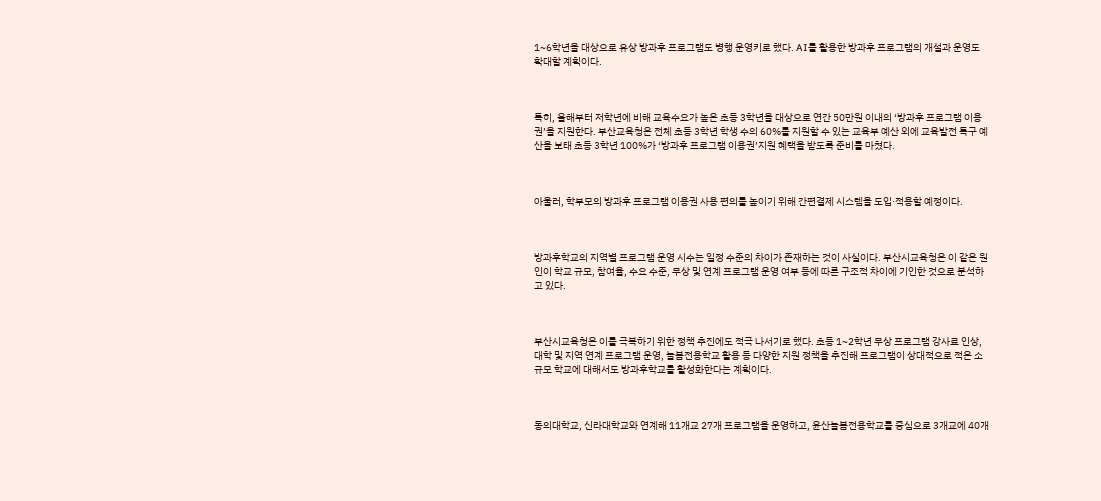1~6학년을 대상으로 유상 방과후 프로그램도 병행 운영키로 했다. AI를 활용한 방과후 프로그램의 개설과 운영도 확대할 계획이다.



특히, 올해부터 저학년에 비해 교육수요가 높은 초등 3학년을 대상으로 연간 50만원 이내의 ‘방과후 프로그램 이용권’을 지원한다. 부산교육청은 전체 초등 3학년 학생 수의 60%를 지원할 수 있는 교육부 예산 외에 교육발전 특구 예산을 보태 초등 3학년 100%가 ‘방과후 프로그램 이용권’지원 혜택을 받도록 준비를 마쳤다.



아울러, 학부모의 방과후 프로그램 이용권 사용 편의를 높이기 위해 간편결제 시스템을 도입·적용할 예정이다.



방과후학교의 지역별 프로그램 운영 시수는 일정 수준의 차이가 존재하는 것이 사실이다. 부산시교육청은 이 같은 원인이 학교 규모, 참여율, 수요 수준, 무상 및 연계 프로그램 운영 여부 등에 따른 구조적 차이에 기인한 것으로 분석하고 있다.



부산시교육청은 이를 극복하기 위한 정책 추진에도 적극 나서기로 했다. 초등 1~2학년 무상 프로그램 강사료 인상, 대학 및 지역 연계 프로그램 운영, 늘봄전용학교 활용 등 다양한 지원 정책을 추진해 프로그램이 상대적으로 적은 소규모 학교에 대해서도 방과후학교를 활성화한다는 계획이다.



동의대학교, 신라대학교와 연계해 11개교 27개 프로그램을 운영하고, 윤산늘봄전용학교를 중심으로 3개교에 40개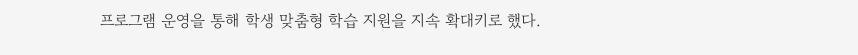프로그램 운영을 통해 학생 맞춤형 학습 지원을 지속 확대키로 했다.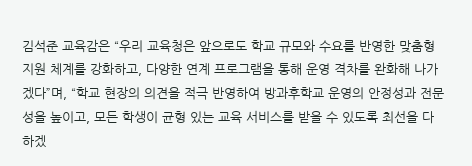김석준 교육감은 “우리 교육청은 앞으로도 학교 규모와 수요를 반영한 맞춤형 지원 체계를 강화하고, 다양한 연계 프로그램을 통해 운영 격차를 완화해 나가겠다”며, “학교 현장의 의견을 적극 반영하여 방과후학교 운영의 안정성과 전문성을 높이고, 모든 학생이 균형 있는 교육 서비스를 받을 수 있도록 최선을 다하겠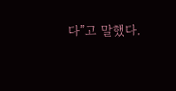다”고 말했다.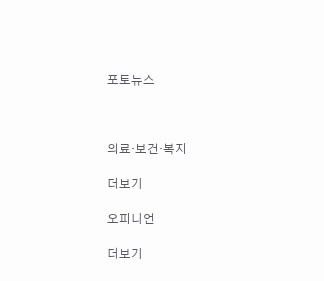포토뉴스



의료·보건·복지

더보기

오피니언

더보기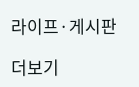라이프·게시판

더보기